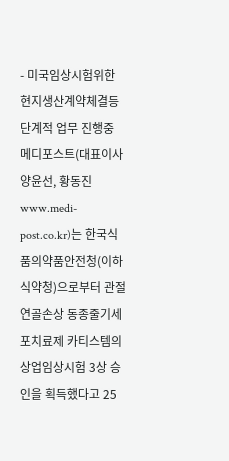- 미국임상시험위한 현지생산계약체결등 단계적 업무 진행중
메디포스트(대표이사 양윤선, 황동진 www.medi-post.co.kr)는 한국식품의약품안전청(이하 식약청)으로부터 관절연골손상 동종줄기세포치료제 카티스템의 상업임상시험 3상 승인을 획득했다고 25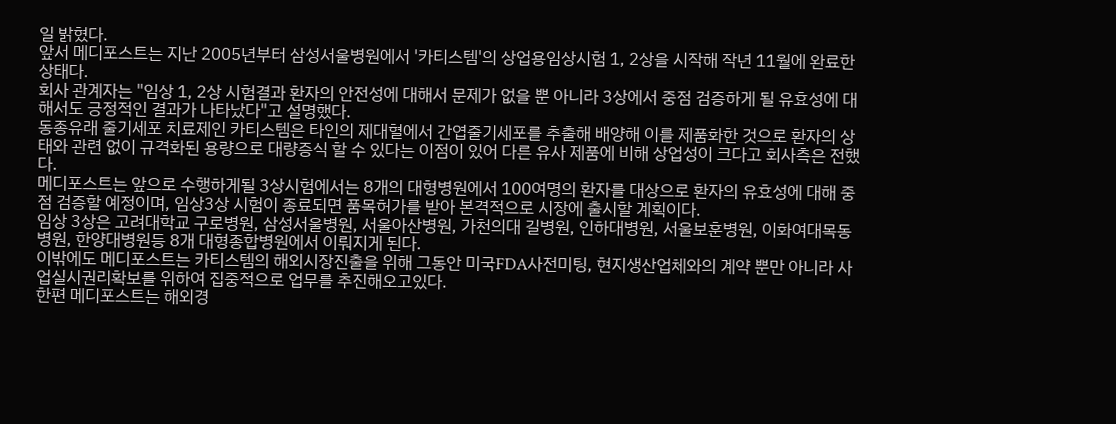일 밝혔다.
앞서 메디포스트는 지난 2005년부터 삼성서울병원에서 '카티스템'의 상업용임상시험 1, 2상을 시작해 작년 11월에 완료한 상태다.
회사 관계자는 "임상 1, 2상 시험결과 환자의 안전성에 대해서 문제가 없을 뿐 아니라 3상에서 중점 검증하게 될 유효성에 대해서도 긍정적인 결과가 나타났다"고 설명했다.
동종유래 줄기세포 치료제인 카티스템은 타인의 제대혈에서 간엽줄기세포를 추출해 배양해 이를 제품화한 것으로 환자의 상태와 관련 없이 규격화된 용량으로 대량증식 할 수 있다는 이점이 있어 다른 유사 제품에 비해 상업성이 크다고 회사측은 전했다.
메디포스트는 앞으로 수행하게될 3상시험에서는 8개의 대형병원에서 100여명의 환자를 대상으로 환자의 유효성에 대해 중점 검증할 예정이며, 임상3상 시험이 종료되면 품목허가를 받아 본격적으로 시장에 출시할 계획이다.
임상 3상은 고려대학교 구로병원, 삼성서울병원, 서울아산병원, 가천의대 길병원, 인하대병원, 서울보훈병원, 이화여대목동병원, 한양대병원등 8개 대형종합병원에서 이뤄지게 된다.
이밖에도 메디포스트는 카티스템의 해외시장진출을 위해 그동안 미국FDA사전미팅, 현지생산업체와의 계약 뿐만 아니라 사업실시권리확보를 위하여 집중적으로 업무를 추진해오고있다.
한편 메디포스트는 해외경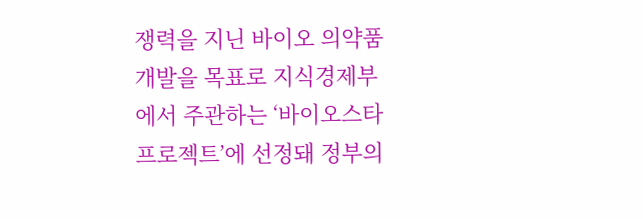쟁력을 지닌 바이오 의약품 개발을 목표로 지식경제부에서 주관하는 ‘바이오스타 프로젝트’에 선정돼 정부의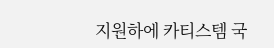지원하에 카티스템 국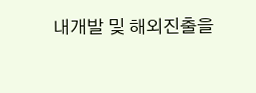내개발 및 해외진출을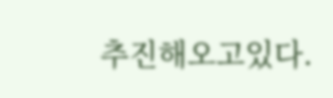추진해오고있다.